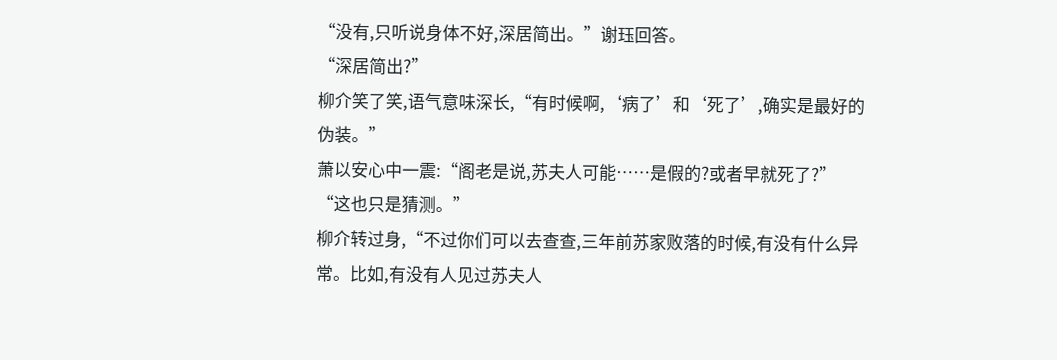“没有,只听说身体不好,深居简出。”谢珏回答。
“深居简出?”
柳介笑了笑,语气意味深长,“有时候啊,‘病了’和‘死了’,确实是最好的伪装。”
萧以安心中一震:“阁老是说,苏夫人可能……是假的?或者早就死了?”
“这也只是猜测。”
柳介转过身,“不过你们可以去查查,三年前苏家败落的时候,有没有什么异常。比如,有没有人见过苏夫人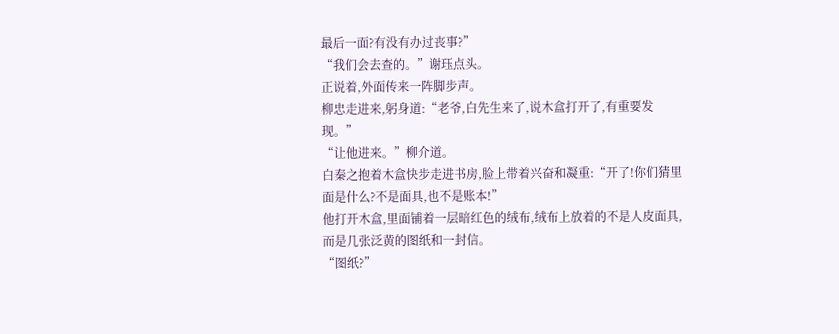最后一面?有没有办过丧事?”
“我们会去查的。”谢珏点头。
正说着,外面传来一阵脚步声。
柳忠走进来,躬身道:“老爷,白先生来了,说木盒打开了,有重要发现。”
“让他进来。”柳介道。
白秦之抱着木盒快步走进书房,脸上带着兴奋和凝重:“开了!你们猜里面是什么?不是面具,也不是账本!”
他打开木盒,里面铺着一层暗红色的绒布,绒布上放着的不是人皮面具,而是几张泛黄的图纸和一封信。
“图纸?”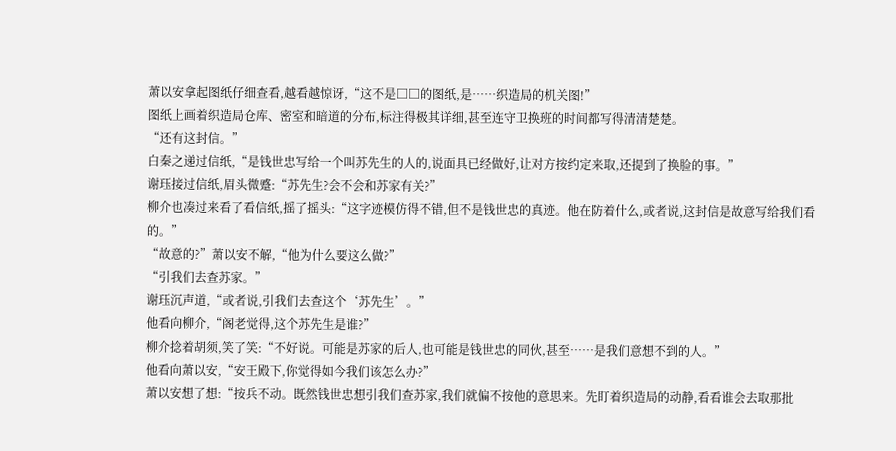萧以安拿起图纸仔细查看,越看越惊讶,“这不是□□的图纸,是……织造局的机关图!”
图纸上画着织造局仓库、密室和暗道的分布,标注得极其详细,甚至连守卫换班的时间都写得清清楚楚。
“还有这封信。”
白秦之递过信纸,“是钱世忠写给一个叫苏先生的人的,说面具已经做好,让对方按约定来取,还提到了换脸的事。”
谢珏接过信纸,眉头微蹙:“苏先生?会不会和苏家有关?”
柳介也凑过来看了看信纸,摇了摇头:“这字迹模仿得不错,但不是钱世忠的真迹。他在防着什么,或者说,这封信是故意写给我们看的。”
“故意的?”萧以安不解,“他为什么要这么做?”
“引我们去查苏家。”
谢珏沉声道,“或者说,引我们去查这个‘苏先生’。”
他看向柳介,“阁老觉得,这个苏先生是谁?”
柳介捻着胡须,笑了笑:“不好说。可能是苏家的后人,也可能是钱世忠的同伙,甚至……是我们意想不到的人。”
他看向萧以安,“安王殿下,你觉得如今我们该怎么办?”
萧以安想了想:“按兵不动。既然钱世忠想引我们查苏家,我们就偏不按他的意思来。先盯着织造局的动静,看看谁会去取那批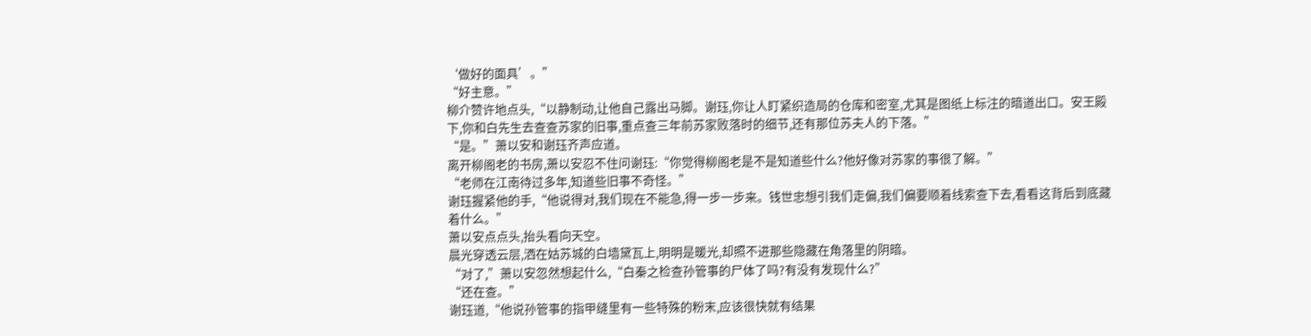‘做好的面具’。”
“好主意。”
柳介赞许地点头,“以静制动,让他自己露出马脚。谢珏,你让人盯紧织造局的仓库和密室,尤其是图纸上标注的暗道出口。安王殿下,你和白先生去查查苏家的旧事,重点查三年前苏家败落时的细节,还有那位苏夫人的下落。”
“是。”萧以安和谢珏齐声应道。
离开柳阁老的书房,萧以安忍不住问谢珏:“你觉得柳阁老是不是知道些什么?他好像对苏家的事很了解。”
“老师在江南待过多年,知道些旧事不奇怪。”
谢珏握紧他的手,“他说得对,我们现在不能急,得一步一步来。钱世忠想引我们走偏,我们偏要顺着线索查下去,看看这背后到底藏着什么。”
萧以安点点头,抬头看向天空。
晨光穿透云层,洒在姑苏城的白墙黛瓦上,明明是暖光,却照不进那些隐藏在角落里的阴暗。
“对了,”萧以安忽然想起什么,“白秦之检查孙管事的尸体了吗?有没有发现什么?”
“还在查。”
谢珏道,“他说孙管事的指甲缝里有一些特殊的粉末,应该很快就有结果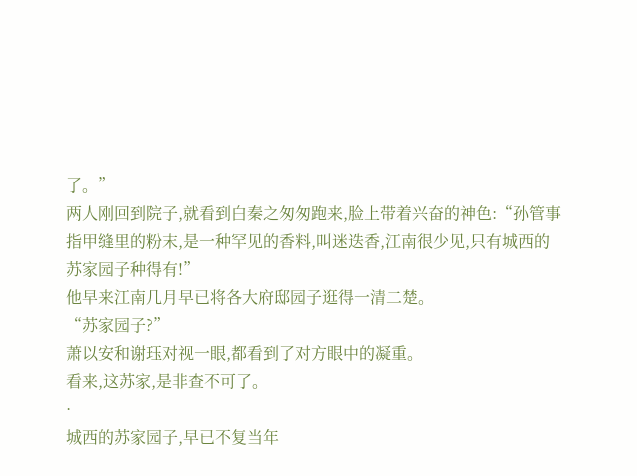了。”
两人刚回到院子,就看到白秦之匆匆跑来,脸上带着兴奋的神色:“孙管事指甲缝里的粉末,是一种罕见的香料,叫迷迭香,江南很少见,只有城西的苏家园子种得有!”
他早来江南几月早已将各大府邸园子逛得一清二楚。
“苏家园子?”
萧以安和谢珏对视一眼,都看到了对方眼中的凝重。
看来,这苏家,是非查不可了。
·
城西的苏家园子,早已不复当年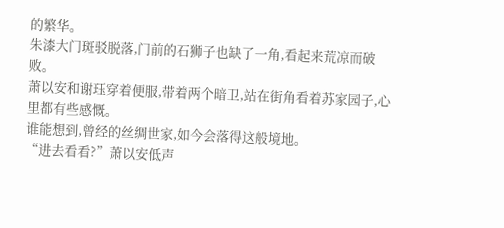的繁华。
朱漆大门斑驳脱落,门前的石狮子也缺了一角,看起来荒凉而破败。
萧以安和谢珏穿着便服,带着两个暗卫,站在街角看着苏家园子,心里都有些感慨。
谁能想到,曾经的丝绸世家,如今会落得这般境地。
“进去看看?”萧以安低声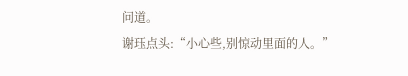问道。
谢珏点头:“小心些,别惊动里面的人。”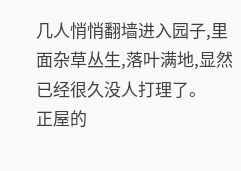几人悄悄翻墙进入园子,里面杂草丛生,落叶满地,显然已经很久没人打理了。
正屋的